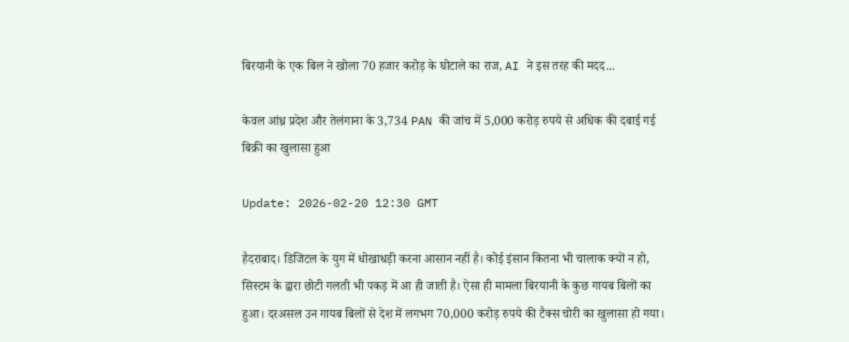बिरयानी के एक बिल ने खोला 70 हजार करोड़ के घोटाले का राज, AI ने इस तरह की मदद...

केवल आंध्र प्रदेश और तेलंगाना के 3,734 PAN की जांच में 5,000 करोड़ रुपये से अधिक की दबाई गई बिक्री का खुलासा हुआ

Update: 2026-02-20 12:30 GMT

हैदराबाद। डिजिटल के युग में धोखाधड़ी करना आसान नहीं है। कोई इंसान कितना भी चालाक क्यों न हो, सिस्टम के द्वारा छोटी गलती भी पकड़ में आ ही जाती है। ऐसा ही मामला बिरयानी के कुछ गायब बिलों का हुआ। दरअसल उन गायब बिलों से देश में लगभग 70,000 करोड़ रुपये की टैक्स चोरी का खुलासा हो गया।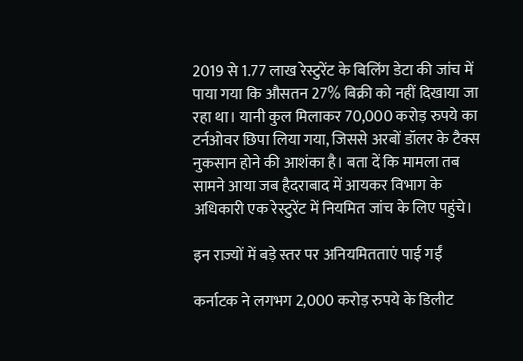2019 से 1.77 लाख रेस्टुरेंट के बिलिंग डेटा की जांच में पाया गया कि औसतन 27% बिक्री को नहीं दिखाया जा रहा था। यानी कुल मिलाकर 70,000 करोड़ रुपये का टर्नओवर छिपा लिया गया, जिससे अरबों डॉलर के टैक्स नुकसान होने की आशंका है। बता दें कि मामला तब सामने आया जब हैदराबाद में आयकर विभाग के अधिकारी एक रेस्टुरेंट में नियमित जांच के लिए पहुंचे।

इन राज्यों में बड़े स्तर पर अनियमितताएं पाई गईं

कर्नाटक ने लगभग 2,000 करोड़ रुपये के डिलीट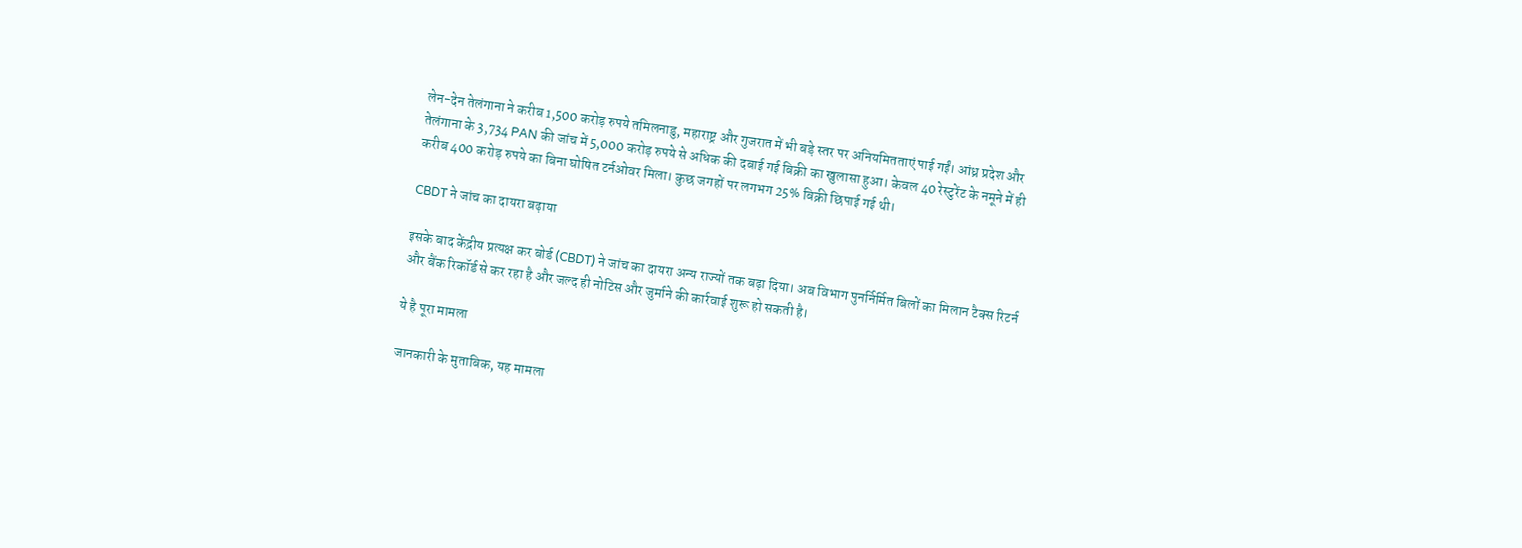लेन-देन तेलंगाना ने करीब 1,500 करोड़ रुपये तमिलनाडु, महाराष्ट्र और गुजरात में भी बड़े स्तर पर अनियमितताएं पाई गईं। आंध्र प्रदेश और तेलंगाना के 3,734 PAN की जांच में 5,000 करोड़ रुपये से अधिक की दबाई गई बिक्री का खुलासा हुआ। केवल 40 रेस्टुरेंट के नमूने में ही करीब 400 करोड़ रुपये का बिना घोषित टर्नओवर मिला। कुछ जगहों पर लगभग 25% बिक्री छिपाई गई थी।

CBDT ने जांच का दायरा बढ़ाया

इसके बाद केंद्रीय प्रत्यक्ष कर बोर्ड (CBDT) ने जांच का दायरा अन्य राज्यों तक बढ़ा दिया। अब विभाग पुनर्निर्मित बिलों का मिलान टैक्स रिटर्न और बैंक रिकॉर्ड से कर रहा है और जल्द ही नोटिस और जुर्माने की कार्रवाई शुरू हो सकती है।

ये है पूरा मामला

जानकारी के मुताबिक, यह मामला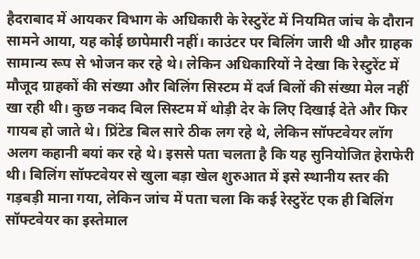हैदराबाद में आयकर विभाग के अधिकारी के रेस्टुरेंट में नियमित जांच के दौरान सामने आया, यह कोई छापेमारी नहीं। काउंटर पर बिलिंग जारी थी और ग्राहक सामान्य रूप से भोजन कर रहे थे। लेकिन अधिकारियों ने देखा कि रेस्टुरेंट में मौजूद ग्राहकों की संख्या और बिलिंग सिस्टम में दर्ज बिलों की संख्या मेल नहीं खा रही थी। कुछ नकद बिल सिस्टम में थोड़ी देर के लिए दिखाई देते और फिर गायब हो जाते थे। प्रिंटेड बिल सारे ठीक लग रहे थे, लेकिन सॉफ्टवेयर लॉग अलग कहानी बयां कर रहे थे। इससे पता चलता है कि यह सुनियोजित हेराफेरी थी। बिलिंग सॉफ्टवेयर से खुला बड़ा खेल शुरुआत में इसे स्थानीय स्तर की गड़बड़ी माना गया, लेकिन जांच में पता चला कि कई रेस्टुरेंट एक ही बिलिंग सॉफ्टवेयर का इस्तेमाल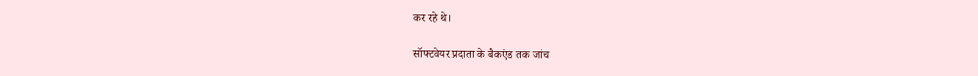कर रहे थे।

सॉफ्टवेयर प्रदाता के बैकएंड तक जांच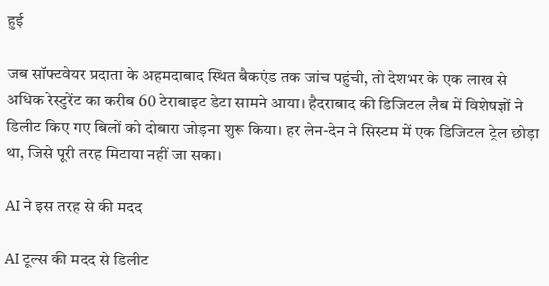हुई

जब सॉफ्टवेयर प्रदाता के अहमदाबाद स्थित बैकएंड तक जांच पहुंची, तो देशभर के एक लाख से अधिक रेस्टुरेंट का करीब 60 टेराबाइट डेटा सामने आया। हैदराबाद की डिजिटल लैब में विशेषज्ञों ने डिलीट किए गए बिलों को दोबारा जोड़ना शुरू किया। हर लेन-देन ने सिस्टम में एक डिजिटल ट्रेल छोड़ा था, जिसे पूरी तरह मिटाया नहीं जा सका।

AI ने इस तरह से की मदद

AI टूल्स की मदद से डिलीट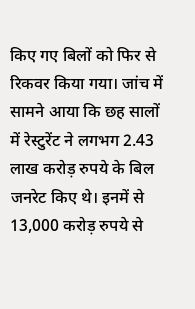किए गए बिलों को फिर से रिकवर किया गया। जांच में सामने आया कि छह सालों में रेस्टुरेंट ने लगभग 2.43 लाख करोड़ रुपये के बिल जनरेट किए थे। इनमें से 13,000 करोड़ रुपये से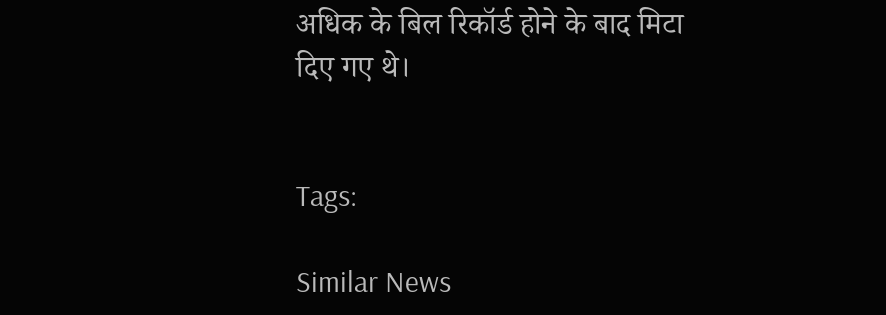अधिक के बिल रिकॉर्ड होने के बाद मिटा दिए गए थे।


Tags:

Similar News